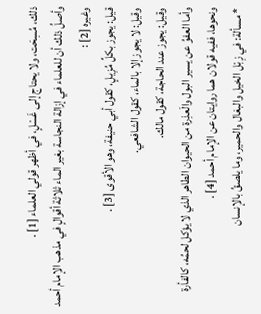ذلك، مُسِحَت، ولا يحتاج إلى غَسْلٍ، في أظهر قولي العلماء [1] .
وأصلُ ذلك أن للعلماء في إزالة النجاسة بغير الماء ثلاثة أقوالٍ في مذهب الإمام أحمد وغيره [2] :
قيل: يجوز بكلِّ مُزِيلٍ، كقول أبي حنيفة، وهو الأقوى [3] .
وقيل: لا يجوز إلا بالماء، كقول الشافعي.
وقيل: يجوز عند الحاجة، كقول مالك.
وأما العفوُ عن يسير البول والَعذِرة من الحيوان الطاهر الذي لا يؤكل لحمُه، كالفأرة ونحوها، ففيه قولان هما روايتان عن الإمام أحمد [4] .
* مسألة: في زِبْل الخيل والبغال والحمير، وما يلصقُ بالإنسان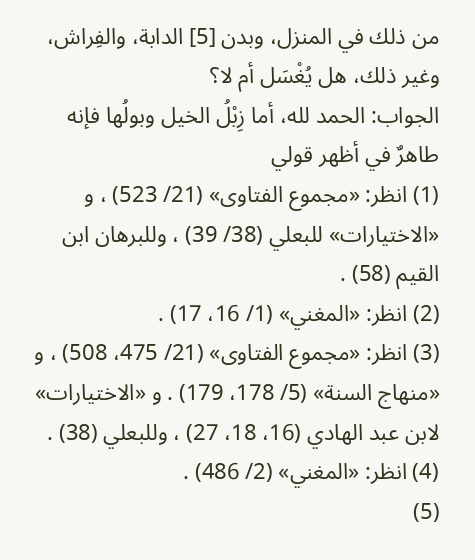من ذلك في المنزل، وبدن [5] الدابة، والفِراش، وغير ذلك، هل يُغْسَل أم لا؟
الجواب: الحمد لله، أما زِبْلُ الخيل وبولُها فإنه طاهرٌ في أظهر قولي
(1) انظر: «مجموع الفتاوى» (21/ 523) ، و «الاختيارات» للبعلي (38/ 39) ، وللبرهان ابن القيم (58) .
(2) انظر: «المغني» (1/ 16، 17) .
(3) انظر: «مجموع الفتاوى» (21/ 475، 508) ، و «منهاج السنة» (5/ 178، 179) . و «الاختيارات» لابن عبد الهادي (16، 18، 27) ، وللبعلي (38) .
(4) انظر: «المغني» (2/ 486) .
(5)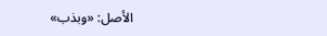الأصل: «وبذب»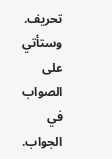تحريف. وستأتي على الصواب في الجواب.